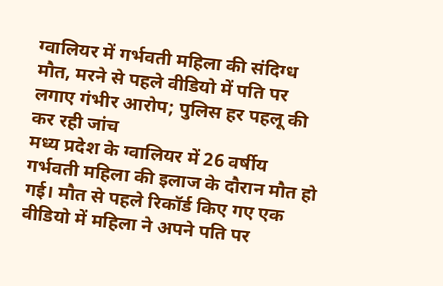ग्वालियर में गर्भवती महिला की संदिग्ध मौत, मरने से पहले वीडियो में पति पर लगाए गंभीर आरोप; पुलिस हर पहलू की कर रही जांच
मध्य प्रदेश के ग्वालियर में 26 वर्षीय गर्भवती महिला की इलाज के दौरान मौत हो गई। मौत से पहले रिकॉर्ड किए गए एक वीडियो में महिला ने अपने पति पर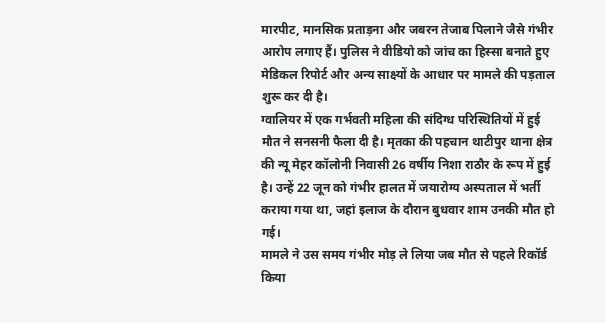मारपीट, मानसिक प्रताड़ना और जबरन तेजाब पिलाने जैसे गंभीर आरोप लगाए हैं। पुलिस ने वीडियो को जांच का हिस्सा बनाते हुए मेडिकल रिपोर्ट और अन्य साक्ष्यों के आधार पर मामले की पड़ताल शुरू कर दी है।
ग्वालियर में एक गर्भवती महिला की संदिग्ध परिस्थितियों में हुई मौत ने सनसनी फैला दी है। मृतका की पहचान थाटीपुर थाना क्षेत्र की न्यू मेहर कॉलोनी निवासी 26 वर्षीय निशा राठौर के रूप में हुई है। उन्हें 22 जून को गंभीर हालत में जयारोग्य अस्पताल में भर्ती कराया गया था, जहां इलाज के दौरान बुधवार शाम उनकी मौत हो गई।
मामले ने उस समय गंभीर मोड़ ले लिया जब मौत से पहले रिकॉर्ड किया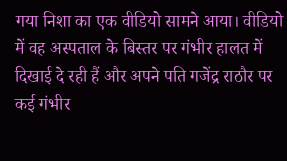गया निशा का एक वीडियो सामने आया। वीडियो में वह अस्पताल के बिस्तर पर गंभीर हालत में दिखाई दे रही हैं और अपने पति गजेंद्र राठौर पर कई गंभीर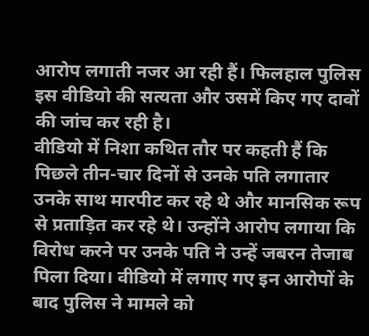आरोप लगाती नजर आ रही हैं। फिलहाल पुलिस इस वीडियो की सत्यता और उसमें किए गए दावों की जांच कर रही है।
वीडियो में निशा कथित तौर पर कहती हैं कि पिछले तीन-चार दिनों से उनके पति लगातार उनके साथ मारपीट कर रहे थे और मानसिक रूप से प्रताड़ित कर रहे थे। उन्होंने आरोप लगाया कि विरोध करने पर उनके पति ने उन्हें जबरन तेजाब पिला दिया। वीडियो में लगाए गए इन आरोपों के बाद पुलिस ने मामले को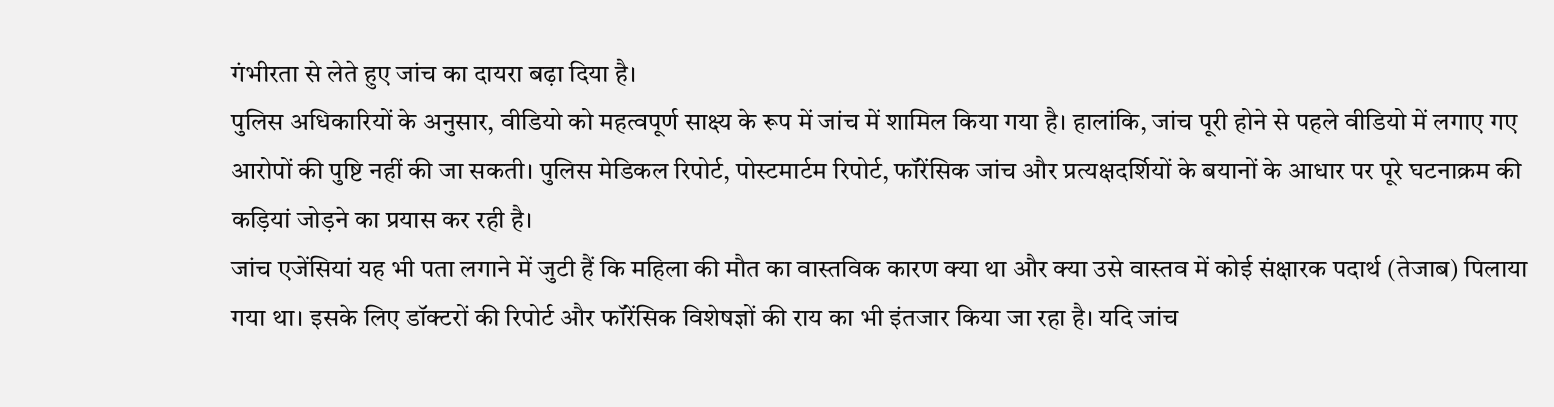गंभीरता से लेते हुए जांच का दायरा बढ़ा दिया है।
पुलिस अधिकारियों के अनुसार, वीडियो को महत्वपूर्ण साक्ष्य के रूप में जांच में शामिल किया गया है। हालांकि, जांच पूरी होने से पहले वीडियो में लगाए गए आरोपों की पुष्टि नहीं की जा सकती। पुलिस मेडिकल रिपोर्ट, पोस्टमार्टम रिपोर्ट, फॉरेंसिक जांच और प्रत्यक्षदर्शियों के बयानों के आधार पर पूरे घटनाक्रम की कड़ियां जोड़ने का प्रयास कर रही है।
जांच एजेंसियां यह भी पता लगाने में जुटी हैं कि महिला की मौत का वास्तविक कारण क्या था और क्या उसे वास्तव में कोई संक्षारक पदार्थ (तेजाब) पिलाया गया था। इसके लिए डॉक्टरों की रिपोर्ट और फॉरेंसिक विशेषज्ञों की राय का भी इंतजार किया जा रहा है। यदि जांच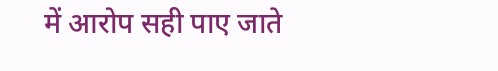में आरोप सही पाए जाते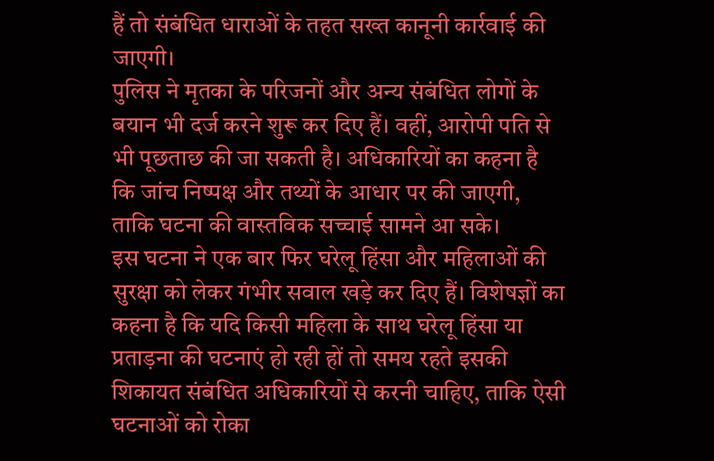हैं तो संबंधित धाराओं के तहत सख्त कानूनी कार्रवाई की जाएगी।
पुलिस ने मृतका के परिजनों और अन्य संबंधित लोगों के बयान भी दर्ज करने शुरू कर दिए हैं। वहीं, आरोपी पति से भी पूछताछ की जा सकती है। अधिकारियों का कहना है कि जांच निष्पक्ष और तथ्यों के आधार पर की जाएगी, ताकि घटना की वास्तविक सच्चाई सामने आ सके।
इस घटना ने एक बार फिर घरेलू हिंसा और महिलाओं की सुरक्षा को लेकर गंभीर सवाल खड़े कर दिए हैं। विशेषज्ञों का कहना है कि यदि किसी महिला के साथ घरेलू हिंसा या प्रताड़ना की घटनाएं हो रही हों तो समय रहते इसकी शिकायत संबंधित अधिकारियों से करनी चाहिए, ताकि ऐसी घटनाओं को रोका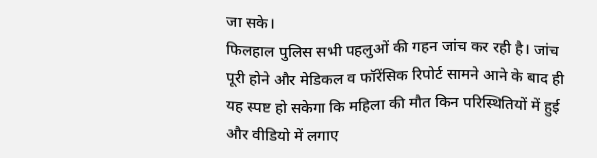जा सके।
फिलहाल पुलिस सभी पहलुओं की गहन जांच कर रही है। जांच पूरी होने और मेडिकल व फॉरेंसिक रिपोर्ट सामने आने के बाद ही यह स्पष्ट हो सकेगा कि महिला की मौत किन परिस्थितियों में हुई और वीडियो में लगाए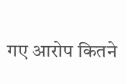गए आरोप कितने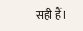सही हैं।